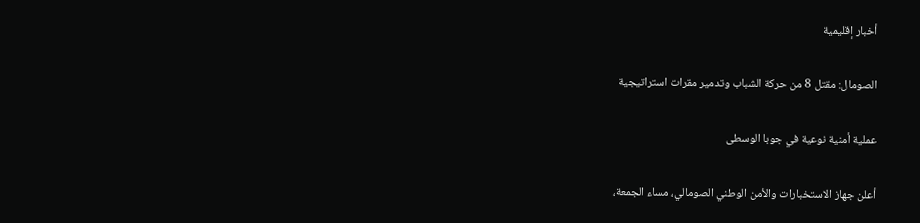أخبار إقليمية

الصومال: مقتل 8 من حركة الشباب وتدمير مقرات استراتيجية

عملية أمنية نوعية في جوبا الوسطى

أعلن جهاز الاستخبارات والأمن الوطني الصومالي، مساء الجمعة،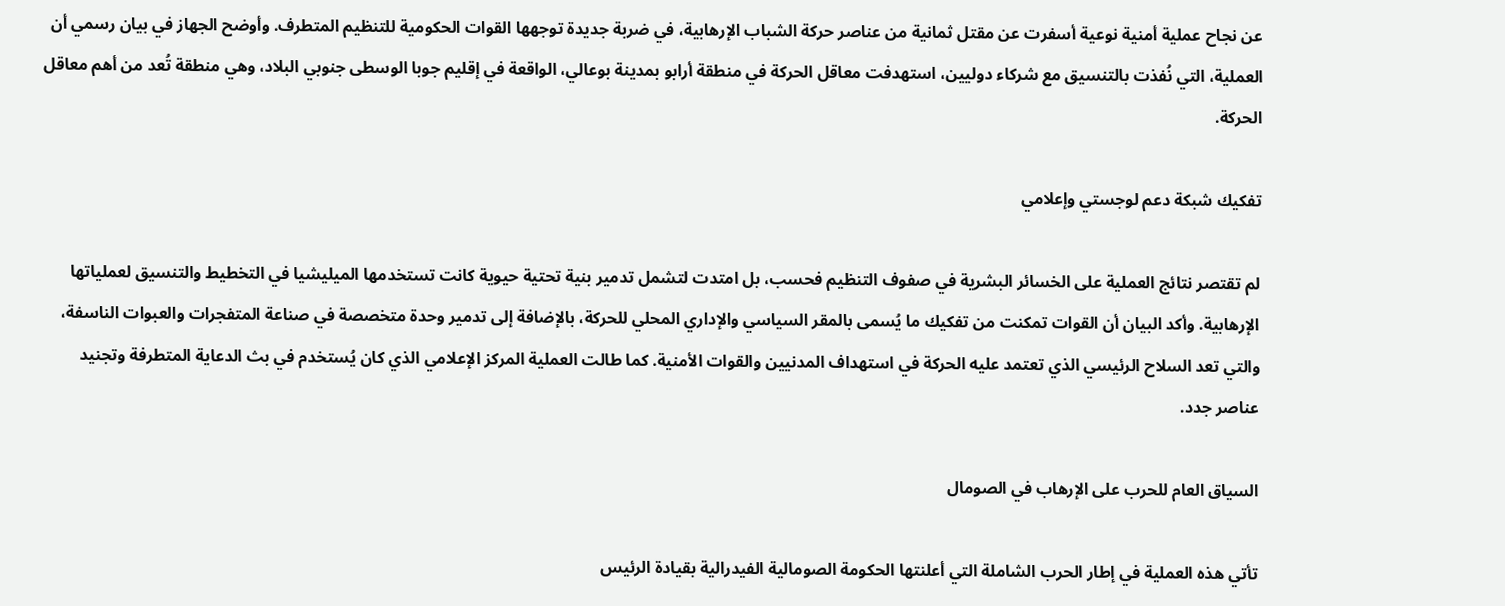عن نجاح عملية أمنية نوعية أسفرت عن مقتل ثمانية من عناصر حركة الشباب الإرهابية، في ضربة جديدة توجهها القوات الحكومية للتنظيم المتطرف. وأوضح الجهاز في بيان رسمي أن العملية، التي نُفذت بالتنسيق مع شركاء دوليين، استهدفت معاقل الحركة في منطقة أرابو بمدينة بوعالي، الواقعة في إقليم جوبا الوسطى جنوبي البلاد، وهي منطقة تُعد من أهم معاقل الحركة.

تفكيك شبكة دعم لوجستي وإعلامي

لم تقتصر نتائج العملية على الخسائر البشرية في صفوف التنظيم فحسب، بل امتدت لتشمل تدمير بنية تحتية حيوية كانت تستخدمها الميليشيا في التخطيط والتنسيق لعملياتها الإرهابية. وأكد البيان أن القوات تمكنت من تفكيك ما يُسمى بالمقر السياسي والإداري المحلي للحركة، بالإضافة إلى تدمير وحدة متخصصة في صناعة المتفجرات والعبوات الناسفة، والتي تعد السلاح الرئيسي الذي تعتمد عليه الحركة في استهداف المدنيين والقوات الأمنية. كما طالت العملية المركز الإعلامي الذي كان يُستخدم في بث الدعاية المتطرفة وتجنيد عناصر جدد.

السياق العام للحرب على الإرهاب في الصومال

تأتي هذه العملية في إطار الحرب الشاملة التي أعلنتها الحكومة الصومالية الفيدرالية بقيادة الرئيس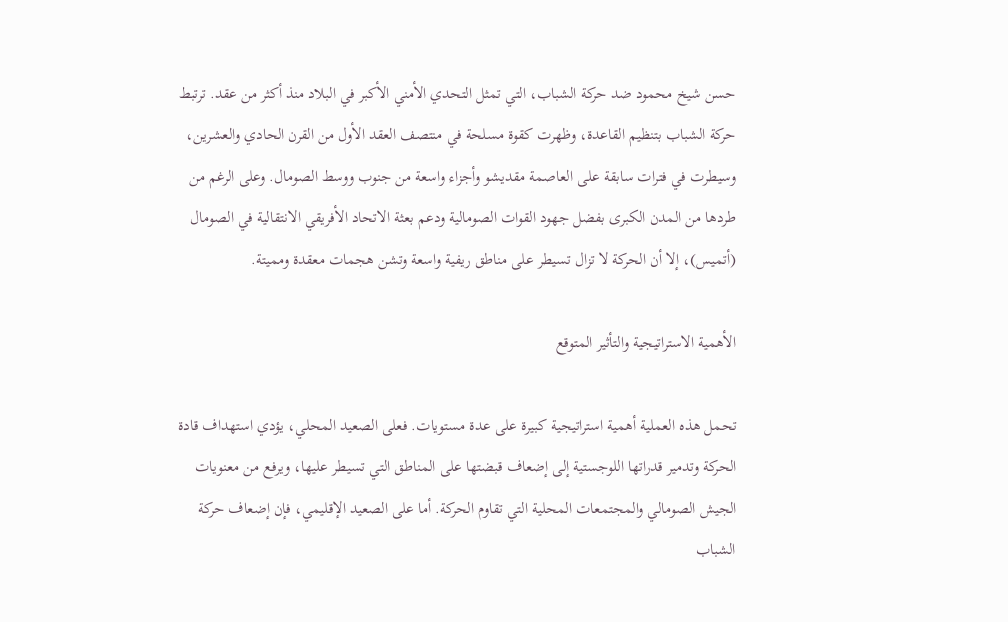حسن شيخ محمود ضد حركة الشباب، التي تمثل التحدي الأمني الأكبر في البلاد منذ أكثر من عقد. ترتبط حركة الشباب بتنظيم القاعدة، وظهرت كقوة مسلحة في منتصف العقد الأول من القرن الحادي والعشرين، وسيطرت في فترات سابقة على العاصمة مقديشو وأجزاء واسعة من جنوب ووسط الصومال. وعلى الرغم من طردها من المدن الكبرى بفضل جهود القوات الصومالية ودعم بعثة الاتحاد الأفريقي الانتقالية في الصومال (أتميس)، إلا أن الحركة لا تزال تسيطر على مناطق ريفية واسعة وتشن هجمات معقدة ومميتة.

الأهمية الاستراتيجية والتأثير المتوقع

تحمل هذه العملية أهمية استراتيجية كبيرة على عدة مستويات. فعلى الصعيد المحلي، يؤدي استهداف قادة الحركة وتدمير قدراتها اللوجستية إلى إضعاف قبضتها على المناطق التي تسيطر عليها، ويرفع من معنويات الجيش الصومالي والمجتمعات المحلية التي تقاوم الحركة. أما على الصعيد الإقليمي، فإن إضعاف حركة الشباب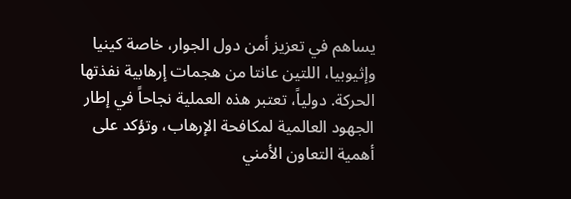يساهم في تعزيز أمن دول الجوار، خاصة كينيا وإثيوبيا، اللتين عانتا من هجمات إرهابية نفذتها الحركة. دولياً، تعتبر هذه العملية نجاحاً في إطار الجهود العالمية لمكافحة الإرهاب، وتؤكد على أهمية التعاون الأمني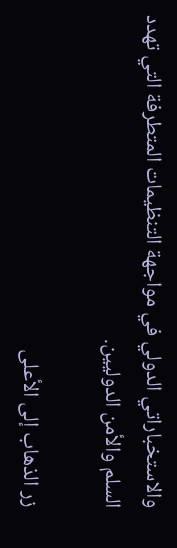والاستخباراتي الدولي في مواجهة التنظيمات المتطرفة التي تهدد السلم والأمن الدوليين.

زر الذهاب إلى الأعلى